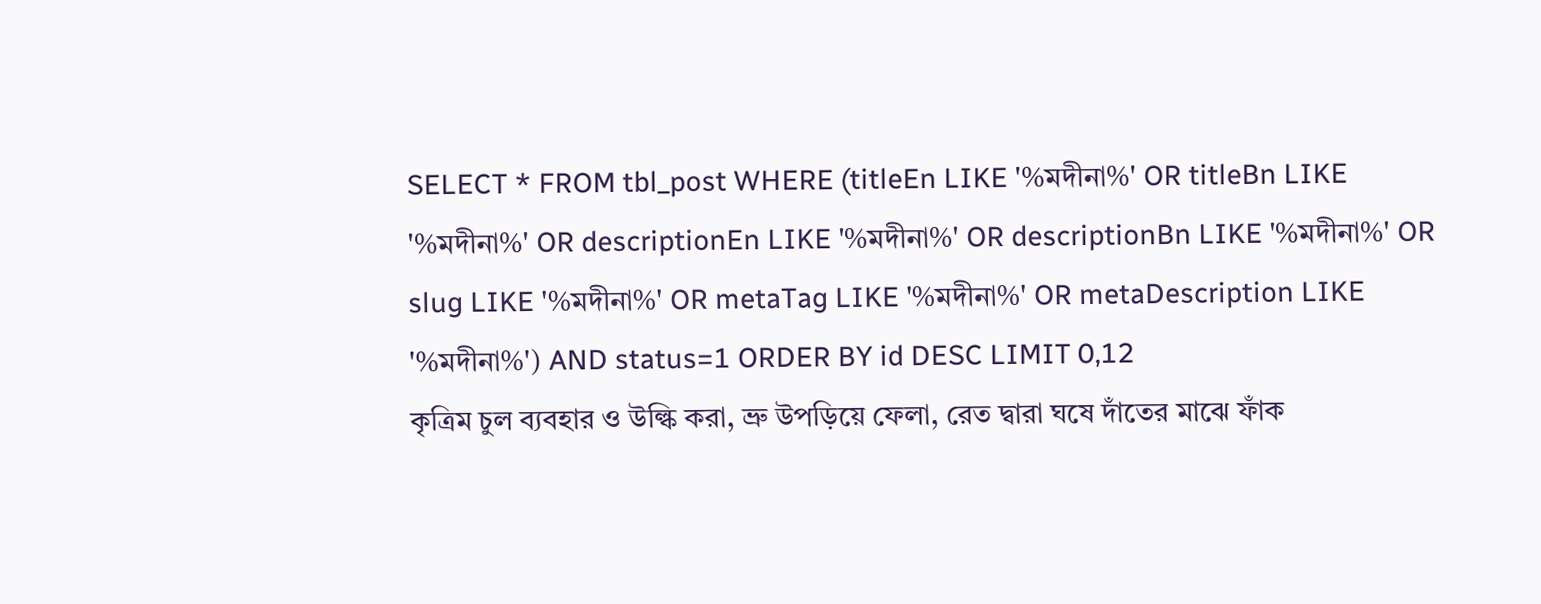SELECT * FROM tbl_post WHERE (titleEn LIKE '%মদীনা%' OR titleBn LIKE '%মদীনা%' OR descriptionEn LIKE '%মদীনা%' OR descriptionBn LIKE '%মদীনা%' OR slug LIKE '%মদীনা%' OR metaTag LIKE '%মদীনা%' OR metaDescription LIKE '%মদীনা%') AND status=1 ORDER BY id DESC LIMIT 0,12
কৃত্রিম চুল ব্যবহার ও উল্কি করা, ভ্রু উপড়িয়ে ফেলা, রেত দ্বারা ঘষে দাঁতের মাঝে ফাঁক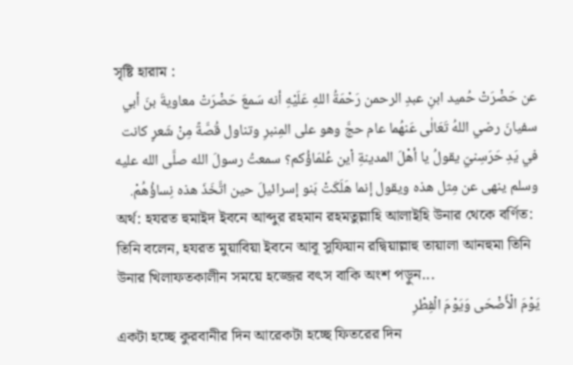সৃষ্টি হারাম :
عن حَضْرَتْ حُميد ابنِ عبدِ الرحمن رَحْمَةُ اللهِ عَلَيْهِ أنه سَمعَ حَضْرَتْ معاويةَ بنَ أبي سفيانَ رضي اللهُ تَعَالٰى عَنهُما عام حجَّ وهو على المِنبرِ وتناول قُصَّةً مِنْ شَعرٍ كانت في يَدِ حَرَسِنيّ يقولُ يا أهْلَ المدينةِ اْين عُلمَاؤُكم؟ سمعتُ رسولَ الله صلَّى الله عليه وسلم ينهى عن مِثل هذه ويقول إنما هَلَكَتْ بَنو إسرائيلَ حين اتَّخَذَ هذه نِساؤُهُمْ.
অর্থ: হযরত হুমাইদ ইবনে আব্দুর রহমান রহমতুল্লাহি আলাইহি উনার থেকে বর্ণিত: তিনি বলেন, হযরত মুয়াবিয়া ইবনে আবূ সুফিয়ান রদ্বিয়াল্লাহু তায়ালা আনহুমা তিনি উনার খিলাফতকালীন সময়ে হজ্জের বৎস বাকি অংশ পড়ুন...
يَوْمَ الْأَضْحَى وَيَوْمَ الْفِطْرِ
একটা হচ্ছে কুরবানীর দিন আরেকটা হচ্ছে ফিতরের দিন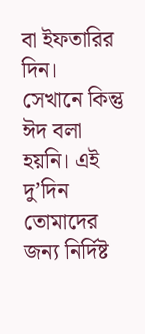বা ইফতারির দিন। সেখানে কিন্তু ঈদ বলা হয়নি। এই দু’দিন তোমাদের জন্য নির্দিষ্ট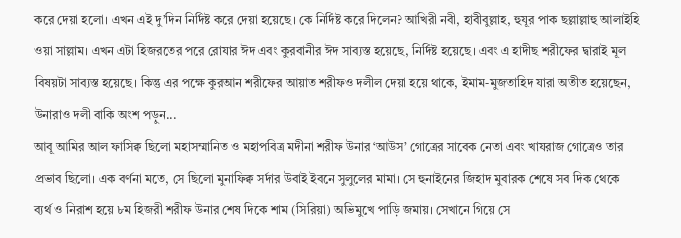করে দেয়া হলো। এখন এই দু’দিন নির্দিষ্ট করে দেয়া হয়েছে। কে নির্দিষ্ট করে দিলেন? আখিরী নবী, হাবীবুল্লাহ, হুযূর পাক ছল্লাল্লাহু আলাইহি ওয়া সাল্লাম। এখন এটা হিজরতের পরে রোযার ঈদ এবং কুরবানীর ঈদ সাব্যস্ত হয়েছে, নির্দিষ্ট হয়েছে। এবং এ হাদীছ শরীফের দ্বারাই মূল বিষয়টা সাব্যস্ত হয়েছে। কিন্তু এর পক্ষে কুরআন শরীফের আয়াত শরীফও দলীল দেয়া হয়ে থাকে, ইমাম-মুজতাহিদ যারা অতীত হয়েছেন, উনারাও দলী বাকি অংশ পড়ুন...
আবূ আমির আল ফাসিক্ব ছিলো মহাসম্মানিত ও মহাপবিত্র মদীনা শরীফ উনার ‘আউস’ গোত্রের সাবেক নেতা এবং খাযরাজ গোত্রেও তার প্রভাব ছিলো। এক বর্ণনা মতে, সে ছিলো মুনাফিক্ব সর্দার উবাই ইবনে সুলুলের মামা। সে হুনাইনের জিহাদ মুবারক শেষে সব দিক থেকে ব্যর্থ ও নিরাশ হয়ে ৮ম হিজরী শরীফ উনার শেষ দিকে শাম (সিরিয়া) অভিমুখে পাড়ি জমায়। সেখানে গিয়ে সে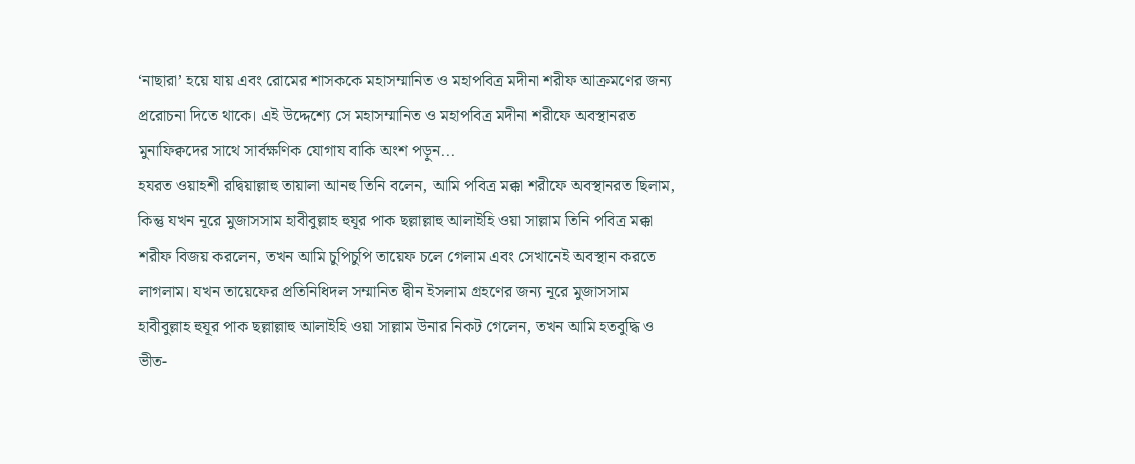‘নাছারা’ হয়ে যায় এবং রোমের শাসককে মহাসম্মানিত ও মহাপবিত্র মদীনা শরীফ আক্রমণের জন্য প্ররোচনা দিতে থাকে। এই উদ্দেশ্যে সে মহাসম্মানিত ও মহাপবিত্র মদীনা শরীফে অবস্থানরত মুনাফিক্বদের সাথে সার্বক্ষণিক যোগায বাকি অংশ পড়ুন...
হযরত ওয়াহশী রদ্বিয়াল্লাহু তায়ালা আনহু তিনি বলেন, আমি পবিত্র মক্কা শরীফে অবস্থানরত ছিলাম, কিন্তু যখন নূরে মুজাসসাম হাবীবুল্লাহ হুযূর পাক ছল্লাল্লাহু আলাইহি ওয়া সাল্লাম তিনি পবিত্র মক্কা শরীফ বিজয় করলেন, তখন আমি চুপিচুপি তায়েফ চলে গেলাম এবং সেখানেই অবস্থান করতে লাগলাম। যখন তায়েফের প্রতিনিধিদল সম্মানিত দ্বীন ইসলাম গ্রহণের জন্য নূরে মুজাসসাম হাবীবুল্লাহ হুযূর পাক ছল্লাল্লাহু আলাইহি ওয়া সাল্লাম উনার নিকট গেলেন, তখন আমি হতবুদ্ধি ও ভীত-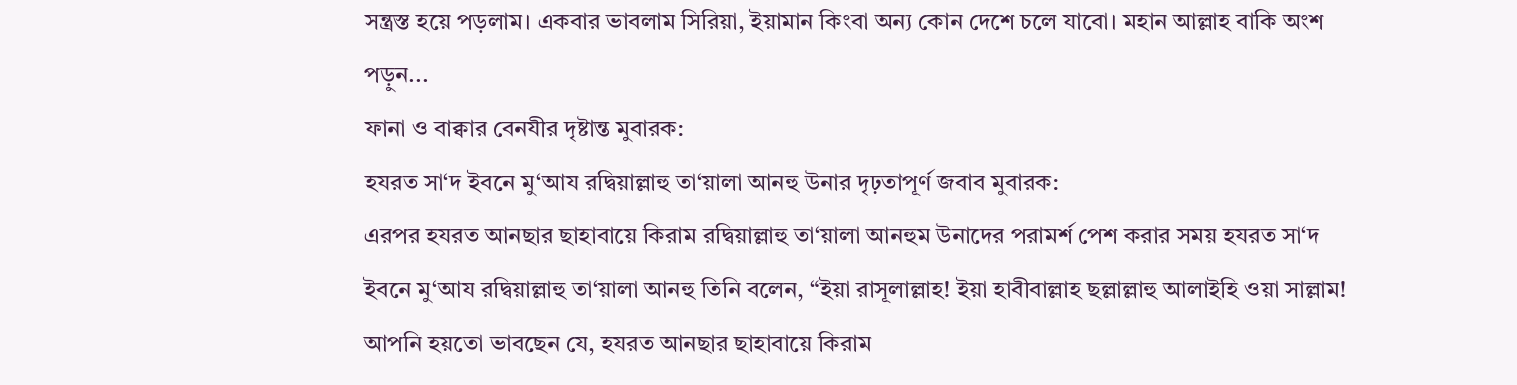সন্ত্রস্ত হয়ে পড়লাম। একবার ভাবলাম সিরিয়া, ইয়ামান কিংবা অন্য কোন দেশে চলে যাবো। মহান আল্লাহ বাকি অংশ পড়ুন...
ফানা ও বাক্বার বেনযীর দৃষ্টান্ত মুবারক:
হযরত সা‘দ ইবনে মু‘আয রদ্বিয়াল্লাহু তা‘য়ালা আনহু উনার দৃঢ়তাপূর্ণ জবাব মুবারক:
এরপর হযরত আনছার ছাহাবায়ে কিরাম রদ্বিয়াল্লাহু তা‘য়ালা আনহুম উনাদের পরামর্শ পেশ করার সময় হযরত সা‘দ ইবনে মু‘আয রদ্বিয়াল্লাহু তা‘য়ালা আনহু তিনি বলেন, “ইয়া রাসূলাল্লাহ! ইয়া হাবীবাল্লাহ ছল্লাল্লাহু আলাইহি ওয়া সাল্লাম! আপনি হয়তো ভাবছেন যে, হযরত আনছার ছাহাবায়ে কিরাম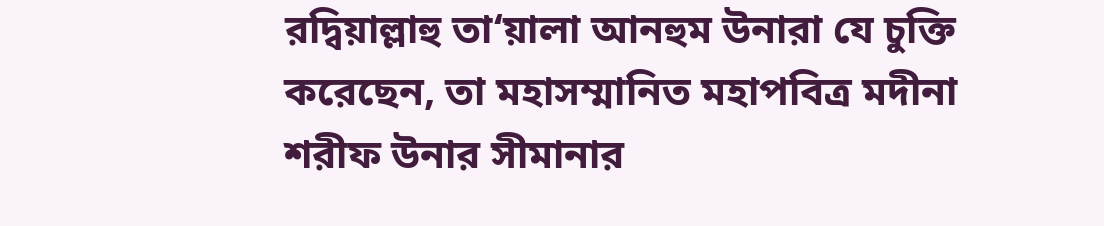রদ্বিয়াল্লাহু তা‘য়ালা আনহুম উনারা যে চুক্তি করেছেন, তা মহাসম্মানিত মহাপবিত্র মদীনা শরীফ উনার সীমানার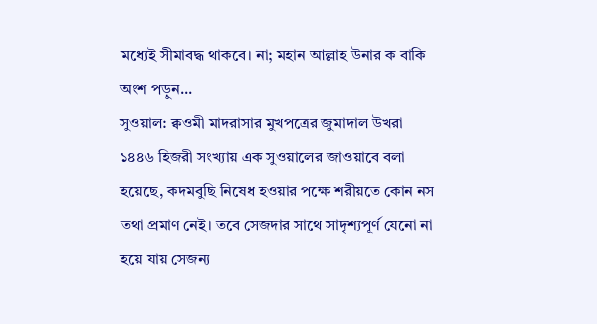মধ্যেই সীমাবদ্ধ থাকবে। না; মহান আল্লাহ উনার ক বাকি অংশ পড়ুন...
সুওয়াল: ক্বওমী মাদরাসার মুখপত্রের জুমাদাল উখরা ১৪৪৬ হিজরী সংখ্যায় এক সুওয়ালের জাওয়াবে বলা হয়েছে, কদমবুছি নিষেধ হওয়ার পক্ষে শরীয়তে কোন নস তথা প্রমাণ নেই। তবে সেজদার সাথে সাদৃশ্যপূর্ণ যেনো না হয়ে যায় সেজন্য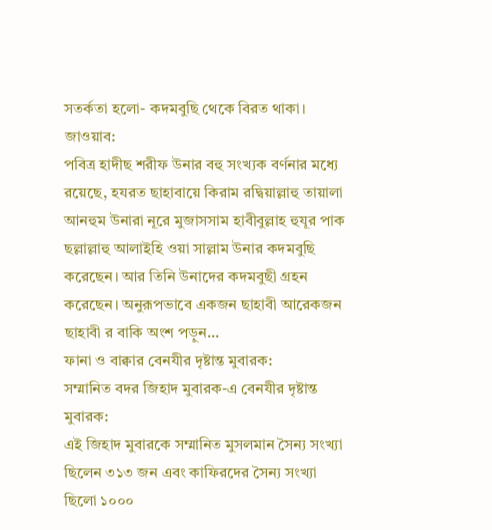সতর্কতা হলো- কদমবুছি থেকে বিরত থাকা।
জাওয়াব:
পবিত্র হাদীছ শরীফ উনার বহু সংখ্যক বর্ণনার মধ্যে রয়েছে, হযরত ছাহাবায়ে কিরাম রদ্বিয়াল্লাহু তায়ালা আনহুম উনারা নূরে মুজাসসাম হাবীবুল্লাহ হুযূর পাক ছল্লাল্লাহু আলাইহি ওয়া সাল্লাম উনার কদমবুছি করেছেন। আর তিনি উনাদের কদমবুছী গ্রহন করেছেন। অনুরূপভাবে একজন ছাহাবী আরেকজন ছাহাবী র বাকি অংশ পড়ুন...
ফানা ও বাক্বার বেনযীর দৃষ্টান্ত মুবারক:
সম্মানিত বদর জিহাদ মুবারক-এ বেনযীর দৃষ্টান্ত মুবারক:
এই জিহাদ মুবারকে সম্মানিত মুসলমান সৈন্য সংখ্যা ছিলেন ৩১৩ জন এবং কাফিরদের সৈন্য সংখ্যা ছিলো ১০০০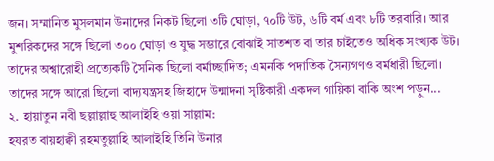জন। সম্মানিত মুসলমান উনাদের নিকট ছিলো ৩টি ঘোড়া, ৭০টি উট, ৬টি বর্ম এবং ৮টি তরবারি। আর মুশরিকদের সঙ্গে ছিলো ৩০০ ঘোড়া ও যুদ্ধ সম্ভারে বোঝাই সাতশত বা তার চাইতেও অধিক সংখ্যক উট। তাদের অশ্বারোহী প্রত্যেকটি সৈনিক ছিলো বর্মাচ্ছাদিত; এমনকি পদাতিক সৈন্যগণও বর্মধারী ছিলো। তাদের সঙ্গে আরো ছিলো বাদ্যযন্ত্রসহ জিহাদে উন্মাদনা সৃষ্টিকারী একদল গায়িকা বাকি অংশ পড়ুন...
২. হায়াতুন নবী ছল্লাল্লাহু আলাইহি ওয়া সাল্লাম:
হযরত বায়হাক্বী রহমতুল্লাহি আলাইহি তিনি উনার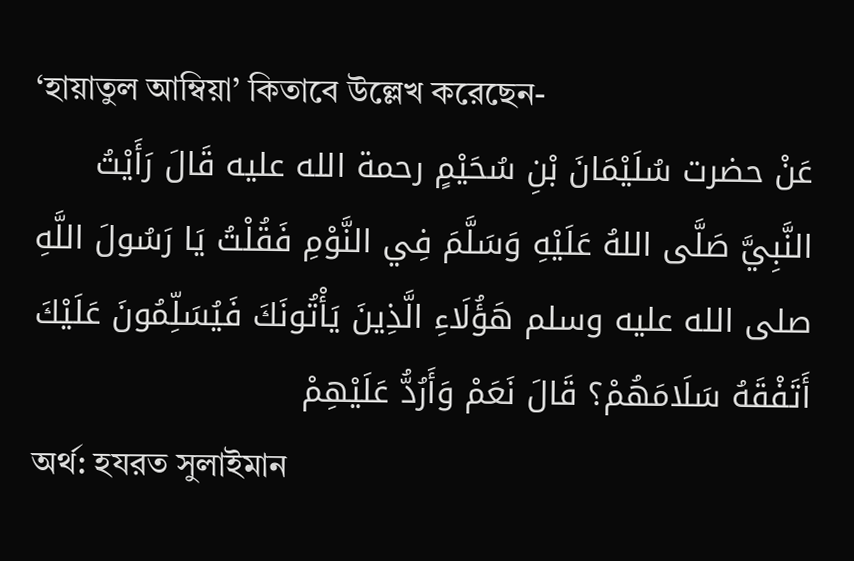‘হায়াতুল আম্বিয়া’ কিতাবে উল্লেখ করেছেন-
عَنْ حضرت سُلَيْمَانَ بْنِ سُحَيْمٍ رحمة الله عليه قَالَ رَأَيْتُ النَّبِيَّ صَلَّى اللهُ عَلَيْهِ وَسَلَّمَ فِي النَّوْمِ فَقُلْتُ يَا رَسُولَ اللَّهِ صلى الله عليه وسلم هَؤُلَاءِ الَّذِينَ يَأْتُونَكَ فَيُسَلِّمُونَ عَلَيْكَ أَتَفْقَهُ سَلَامَهُمْ؟ قَالَ نَعَمْ وَأَرُدُّ عَلَيْهِمْ
অর্থ: হযরত সুলাইমান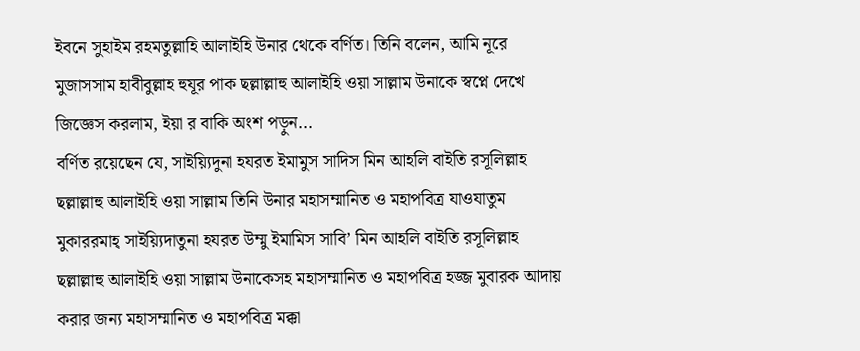ইবনে সুহাইম রহমতুল্লাহি আলাইহি উনার থেকে বর্ণিত। তিনি বলেন, আমি নূরে মুজাসসাম হাবীবুল্লাহ হুযূর পাক ছল্লাল্লাহু আলাইহি ওয়া সাল্লাম উনাকে স্বপ্নে দেখে জিজ্ঞেস করলাম, ইয়া র বাকি অংশ পড়ুন...
বর্ণিত রয়েছেন যে, সাইয়্যিদুনা হযরত ইমামুস সাদিস মিন আহলি বাইতি রসূলিল্লাহ ছল্লাল্লাহু আলাইহি ওয়া সাল্লাম তিনি উনার মহাসম্মানিত ও মহাপবিত্র যাওযাতুম মুকাররমাহ্ সাইয়্যিদাতুনা হযরত উম্মু ইমামিস সাবি’ মিন আহলি বাইতি রসূলিল্লাহ ছল্লাল্লাহু আলাইহি ওয়া সাল্লাম উনাকেসহ মহাসম্মানিত ও মহাপবিত্র হজ্জ মুবারক আদায় করার জন্য মহাসম্মানিত ও মহাপবিত্র মক্কা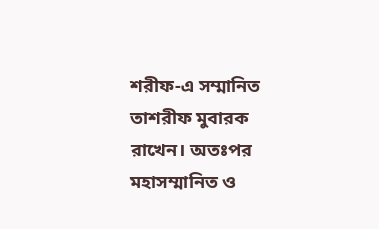শরীফ-এ সম্মানিত তাশরীফ মুবারক রাখেন। অতঃপর মহাসম্মানিত ও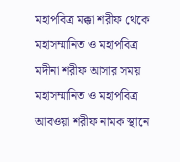মহাপবিত্র মক্কা শরীফ থেকে মহাসম্মানিত ও মহাপবিত্র মদীনা শরীফ আসার সময় মহাসম্মানিত ও মহাপবিত্র আবওয়া শরীফ নামক স্থানে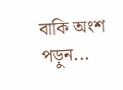বাকি অংশ পড়ুন...